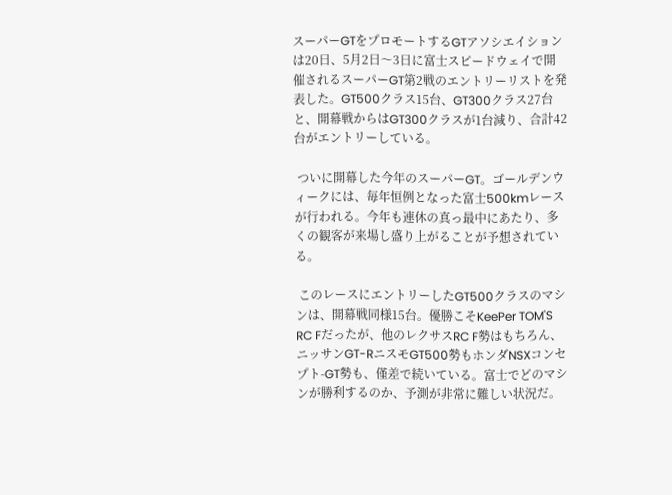スーパーGTをプロモートするGTアソシエイションは20日、5月2日〜3日に富士スピードウェイで開催されるスーパーGT第2戦のエントリーリストを発表した。GT500クラス15台、GT300クラス27台と、開幕戦からはGT300クラスが1台減り、合計42台がエントリーしている。

 ついに開幕した今年のスーパーGT。ゴールデンウィークには、毎年恒例となった富士500kmレースが行われる。今年も連休の真っ最中にあたり、多くの観客が来場し盛り上がることが予想されている。

 このレースにエントリーしたGT500クラスのマシンは、開幕戦同様15台。優勝こそKeePer TOM'S RC Fだったが、他のレクサスRC F勢はもちろん、ニッサンGT-RニスモGT500勢もホンダNSXコンセプト-GT勢も、僅差で続いている。富士でどのマシンが勝利するのか、予測が非常に難しい状況だ。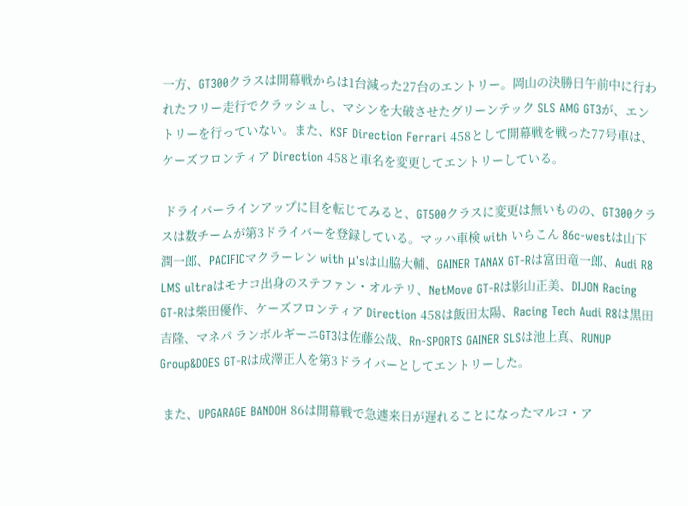一方、GT300クラスは開幕戦からは1台減った27台のエントリー。岡山の決勝日午前中に行われたフリー走行でクラッシュし、マシンを大破させたグリーンテック SLS AMG GT3が、エントリーを行っていない。また、KSF Direction Ferrari 458として開幕戦を戦った77号車は、ケーズフロンティア Direction 458と車名を変更してエントリーしている。

 ドライバーラインアップに目を転じてみると、GT500クラスに変更は無いものの、GT300クラスは数チームが第3ドライバーを登録している。マッハ車検 with いらこん 86c-westは山下潤一郎、PACIFICマクラーレン with μ'sは山脇大輔、GAINER TANAX GT-Rは富田竜一郎、Audi R8 LMS ultraはモナコ出身のステファン・オルテリ、NetMove GT-Rは影山正美、DIJON Racing GT-Rは柴田優作、ケーズフロンティア Direction 458は飯田太陽、Racing Tech Audi R8は黒田吉隆、マネパ ランボルギーニGT3は佐藤公哉、Rn-SPORTS GAINER SLSは池上真、RUNUP Group&DOES GT-Rは成澤正人を第3ドライバーとしてエントリーした。

 また、UPGARAGE BANDOH 86は開幕戦で急遽来日が遅れることになったマルコ・ア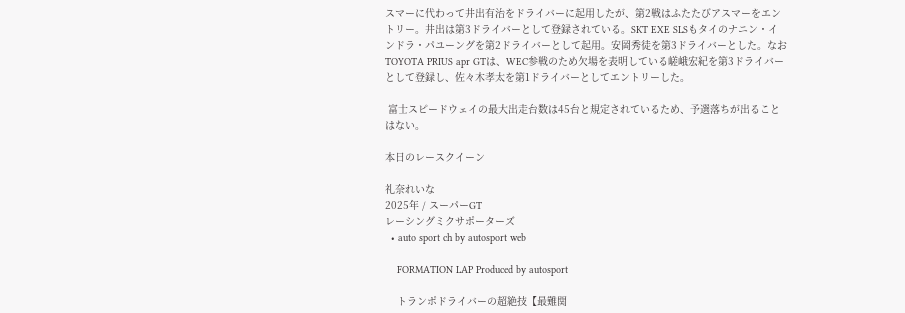スマーに代わって井出有治をドライバーに起用したが、第2戦はふたたびアスマーをエントリー。井出は第3ドライバーとして登録されている。SKT EXE SLSもタイのナニン・インドラ・パユーングを第2ドライバーとして起用。安岡秀徒を第3ドライバーとした。なおTOYOTA PRIUS apr GTは、WEC参戦のため欠場を表明している嵯峨宏紀を第3ドライバーとして登録し、佐々木孝太を第1ドライバーとしてエントリーした。

 富士スピードウェイの最大出走台数は45台と規定されているため、予選落ちが出ることはない。

本日のレースクイーン

礼奈れいな
2025年 / スーパーGT
レーシングミクサポーターズ
  • auto sport ch by autosport web

    FORMATION LAP Produced by autosport

    トランポドライバーの超絶技【最難関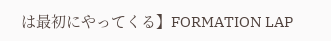は最初にやってくる】FORMATION LAP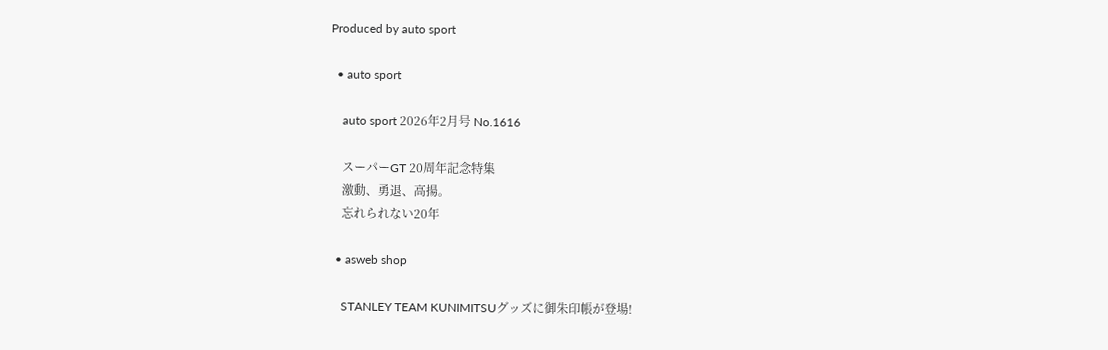Produced by auto sport

  • auto sport

    auto sport 2026年2月号 No.1616

    スーパーGT 20周年記念特集
    激動、勇退、高揚。
    忘れられない20年

  • asweb shop

    STANLEY TEAM KUNIMITSUグッズに御朱印帳が登場!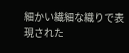細かい繊細な織りで表現された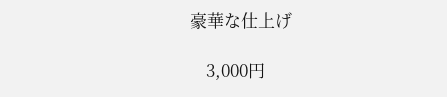豪華な仕上げ

    3,000円